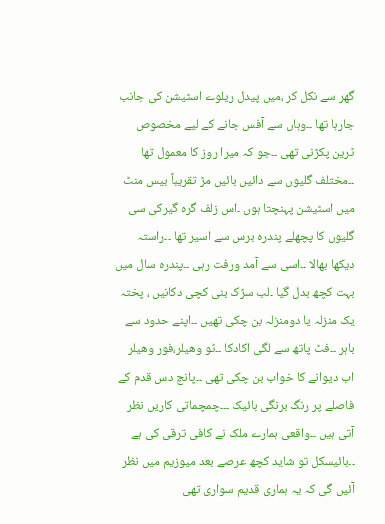گھر سے نکل کر ،میں پیدل ریلوے اسٹیشن کی جانب جارہا تھا ۔۔وہاں سے آفس جانے کے لیے مخصوص ٹرین پکڑنی تھی ۔۔جو کہ میرا روز کا معمول تھا ۔۔مختلف گلیوں سے دائیں بائیں مڑ تقریباً بیس منٹ میں اسٹیشن پہنچتا ہوں ۔اس زلف گرہ گیرکی سی گلیوں کا پچھلے پندرہ برس سے اسیر تھا ۔۔راستہ دیکھا بھالا ۔۔اسی سے آمد ورفت رہی ۔۔پندرہ سال میں بہت کچھ بدل گیا ۔لب سڑک بنی کچی دکانیں ، پختہ یک منزلہ یا دومنزلہ بن چکی تھیں ۔۔اپنے حدود سے باہر ۔۔فٹ پاتھ سے لگی اکادکا ۔۔ٹو وھیلر،فور وھیلر اب دیوانے کا خواب بن چکی تھی ۔۔پانچ دس قدم کے فاصلے پر رنگ برنگی بائیک ۔۔۔چمچماتی کاریں نظر آتی ہیں ۔۔واقعی ہمارے ملک نے کافی ترقی کی ہے ۔۔بائیسکل تو شاید کچھ عرصے بعد میوزیم میں نظر آئیں گی کہ یہ ہماری قدیم سواری تھی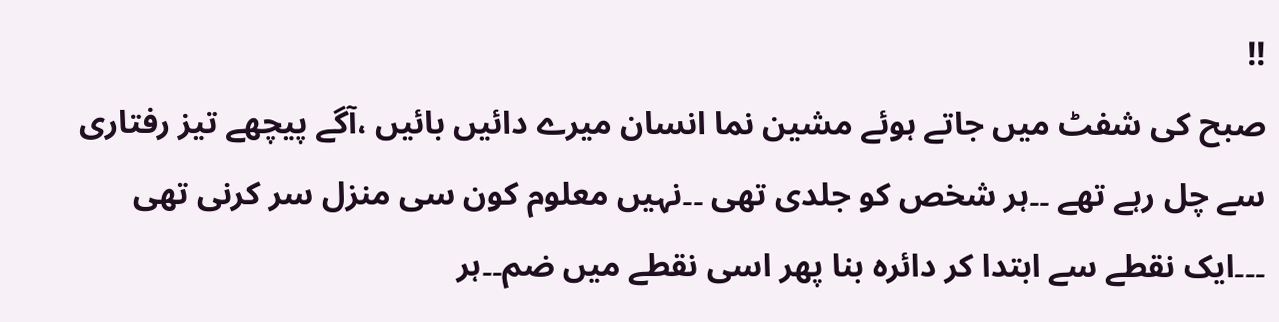!!
صبح کی شفٹ میں جاتے ہوئے مشین نما انسان میرے دائیں بائیں ،آگے پیچھے تیز رفتاری سے چل رہے تھے ۔۔ہر شخص کو جلدی تھی ۔۔نہیں معلوم کون سی منزل سر کرنی تھی ۔۔۔ایک نقطے سے ابتدا کر دائرہ بنا پھر اسی نقطے میں ضم۔۔ہر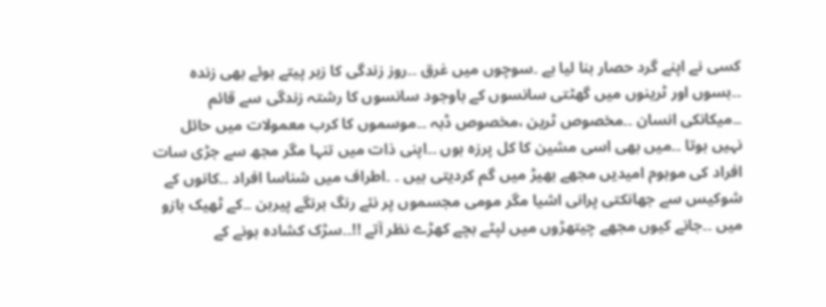کسی نے اپنے گرد حصار بنا لیا ہے ۔سوچوں میں غرق ۔۔روز زندگی کا زہر پیتے ہوئے بھی زندہ ۔۔بسوں اور ٹرینوں میں گھٹتی سانسوں کے باوجود سانسوں کا رشتہ زندگی سے قائم ۔۔میکانکی انسان ۔۔مخصوص ٹرین ،مخصوص ڈبہ ۔۔موسموں کا کرب معمولات میں حائل نہیں ہوتا ۔۔میں بھی اسی مشین کا کل پرزہ ہوں ۔۔اپنی ذات میں تنہا مگر مجھ سے جڑی سات افراد کی موہوم امیدیں مجھے بھیڑ میں گم کردیتی ہیں ۔ ۔اطراف میں شناسا افراد ۔۔کانوں کے شوکیس سے جھانکتی پرانی اشیا مگر مومی مجسموں پر نئے رنگ برنگے پیرہن ۔۔کے ٹھیک بازو میں ۔۔جانے کیوں مجھے چیتھڑوں میں لپٹے بچے کھڑے نظر آتے !!۔۔سڑک کشادہ ہونے کے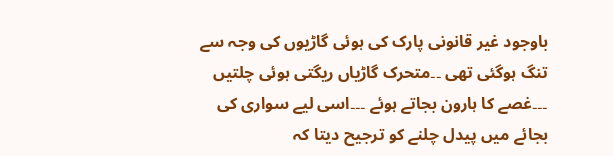باوجود غیر قانونی پارک کی ہوئی گاڑیوں کی وجہ سے تنگ ہوگئی تھی ۔۔متحرک گاڑیاں ریگتی ہوئی چلتیں ۔۔۔غصے کا ہارون بجاتے ہوئے ۔۔۔اسی لیے سواری کی بجائے میں پیدل چلنے کو ترجیح دیتا کہ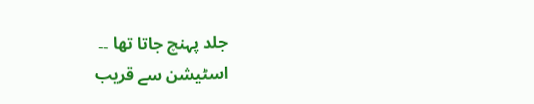جلد پہنچ جاتا تھا ۔۔
اسٹیشن سے قریب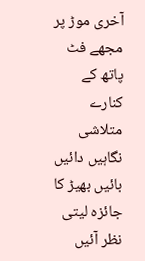آخری موڑ پر مجھے فٹ پاتھ کے کنارے متلاشی نگاہیں دائیں بائیں بھیڑ کا جائزہ لیتی نظر آئیں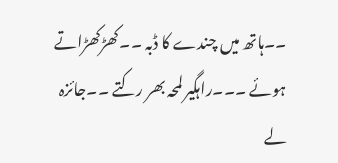۔۔ہاتھ میں چندے کا ڈبہ ۔۔کھڑکھڑاتے ہوئے ۔۔۔راہگیر لمحہ بھر رکتے ۔۔جائزہ لے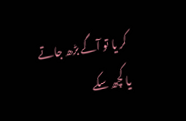کر یا تو آگے بڑھ جاتے یا کچھ سکے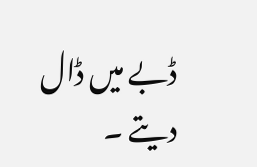ڈبے میں ڈال دیتے ۔